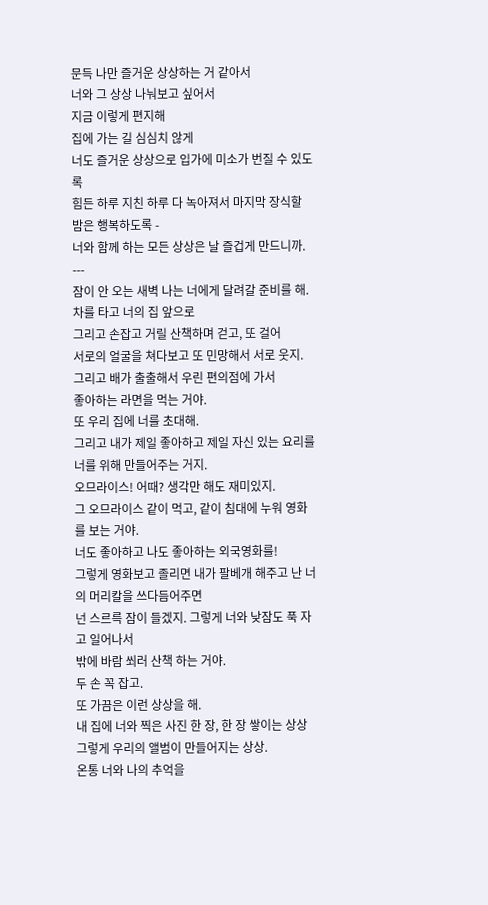문득 나만 즐거운 상상하는 거 같아서
너와 그 상상 나눠보고 싶어서
지금 이렇게 편지해
집에 가는 길 심심치 않게
너도 즐거운 상상으로 입가에 미소가 번질 수 있도록
힘든 하루 지친 하루 다 녹아져서 마지막 장식할 밤은 행복하도록 -
너와 함께 하는 모든 상상은 날 즐겁게 만드니까.
---
잠이 안 오는 새벽 나는 너에게 달려갈 준비를 해.
차를 타고 너의 집 앞으로
그리고 손잡고 거릴 산책하며 걷고, 또 걸어
서로의 얼굴을 쳐다보고 또 민망해서 서로 웃지.
그리고 배가 출출해서 우린 편의점에 가서
좋아하는 라면을 먹는 거야.
또 우리 집에 너를 초대해.
그리고 내가 제일 좋아하고 제일 자신 있는 요리를 너를 위해 만들어주는 거지.
오므라이스! 어때? 생각만 해도 재미있지.
그 오므라이스 같이 먹고, 같이 침대에 누워 영화를 보는 거야.
너도 좋아하고 나도 좋아하는 외국영화를!
그렇게 영화보고 졸리면 내가 팔베개 해주고 난 너의 머리칼을 쓰다듬어주면
넌 스르륵 잠이 들겠지. 그렇게 너와 낮잠도 푹 자고 일어나서
밖에 바람 쐬러 산책 하는 거야.
두 손 꼭 잡고.
또 가끔은 이런 상상을 해.
내 집에 너와 찍은 사진 한 장, 한 장 쌓이는 상상
그렇게 우리의 앨범이 만들어지는 상상.
온통 너와 나의 추억을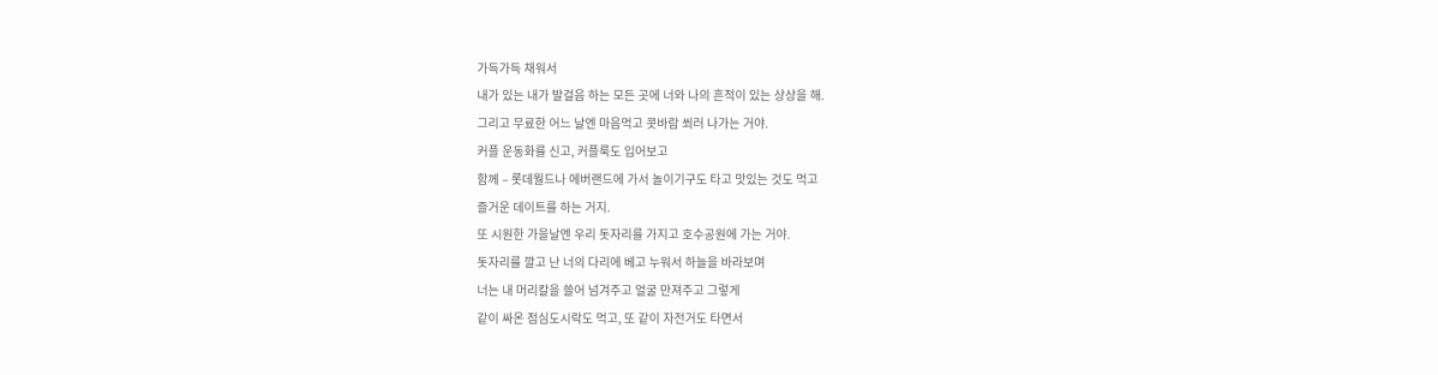가득가득 채워서
내가 있는 내가 발걸음 하는 모든 곳에 너와 나의 흔적이 있는 상상을 해.
그리고 무료한 어느 날엔 마음먹고 콧바람 쐬러 나가는 거야.
커플 운동화를 신고, 커플룩도 입어보고
함께 – 롯데월드나 에버랜드에 가서 놀이기구도 타고 맛있는 것도 먹고
즐거운 데이트를 하는 거지.
또 시원한 가을날엔 우리 돗자리를 가지고 호수공원에 가는 거야.
돗자리를 깔고 난 너의 다리에 베고 누워서 하늘을 바라보며
너는 내 머리칼을 쓸어 넘겨주고 얼굴 만져주고 그렇게
같이 싸온 점심도시락도 먹고, 또 같이 자전거도 타면서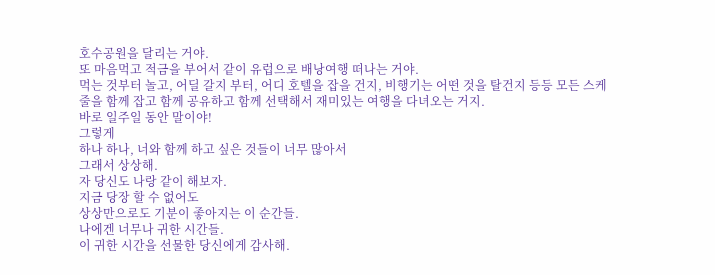호수공원을 달리는 거야.
또 마음먹고 적금을 부어서 같이 유럽으로 배낭여행 떠나는 거야.
먹는 것부터 놀고, 어딜 갈지 부터, 어디 호텔을 잡을 건지, 비행기는 어떤 것을 탈건지 등등 모든 스케줄을 함께 잡고 함께 공유하고 함께 선택해서 재미있는 여행을 다녀오는 거지.
바로 일주일 동안 말이야!
그렇게
하나 하나, 너와 함께 하고 싶은 것들이 너무 많아서
그래서 상상해.
자 당신도 나랑 같이 해보자.
지금 당장 할 수 없어도
상상만으로도 기분이 좋아지는 이 순간들.
나에겐 너무나 귀한 시간들.
이 귀한 시간을 선물한 당신에게 감사해.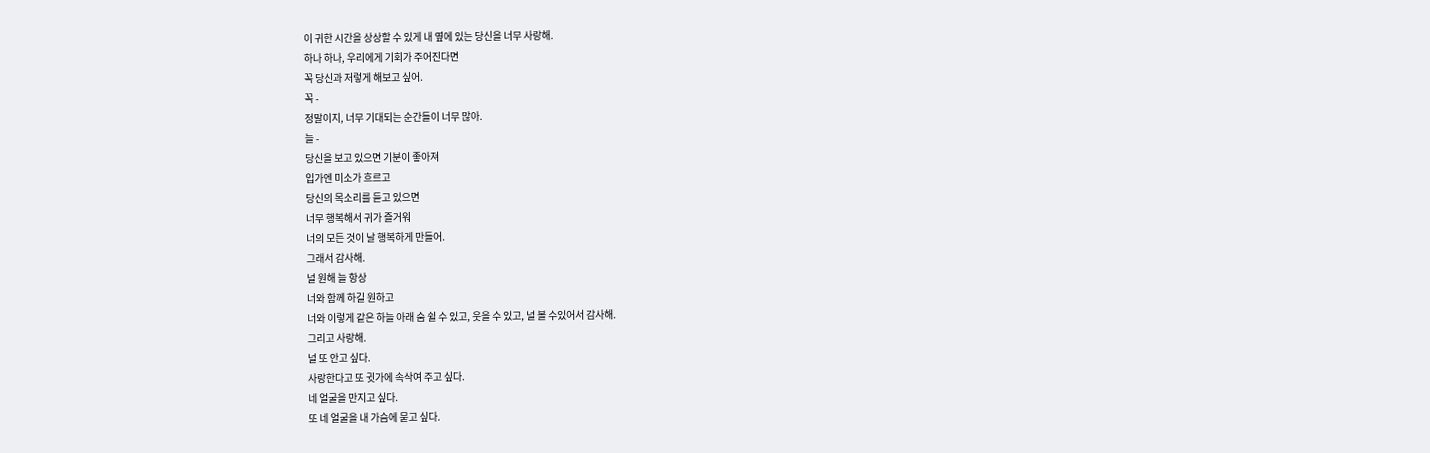이 귀한 시간을 상상할 수 있게 내 옆에 있는 당신을 너무 사랑해.
하나 하나, 우리에게 기회가 주어진다면
꼭 당신과 저렇게 해보고 싶어.
꼭 -
정말이지, 너무 기대되는 순간들이 너무 많아.
늘 -
당신을 보고 있으면 기분이 좋아져
입가엔 미소가 흐르고
당신의 목소리를 듣고 있으면
너무 행복해서 귀가 즐거워
너의 모든 것이 날 행복하게 만들어.
그래서 감사해.
널 원해 늘 항상
너와 함께 하길 원하고
너와 이렇게 같은 하늘 아래 숨 쉴 수 있고, 웃을 수 있고, 널 볼 수있어서 감사해.
그리고 사랑해.
널 또 안고 싶다.
사랑한다고 또 귓가에 속삭여 주고 싶다.
네 얼굴을 만지고 싶다.
또 네 얼굴을 내 가슴에 묻고 싶다.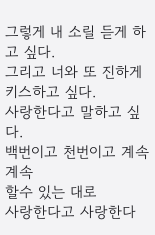그렇게 내 소릴 듣게 하고 싶다.
그리고 너와 또 진하게 키스하고 싶다.
사랑한다고 말하고 싶다.
백번이고 천번이고 계속 계속
할수 있는 대로
사랑한다고 사랑한다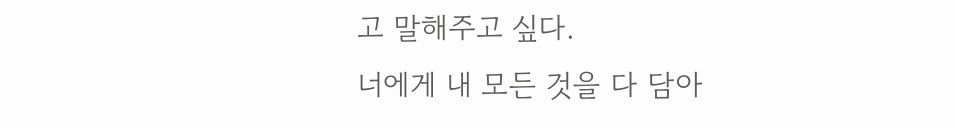고 말해주고 싶다.
너에게 내 모든 것을 다 담아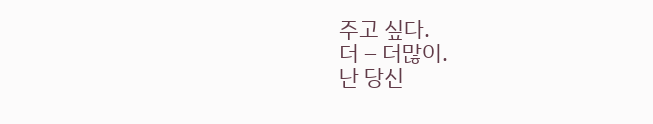주고 싶다.
더 – 더많이.
난 당신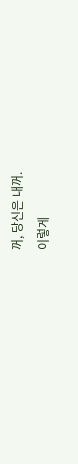꺼, 당신은 내꺼.
이렇게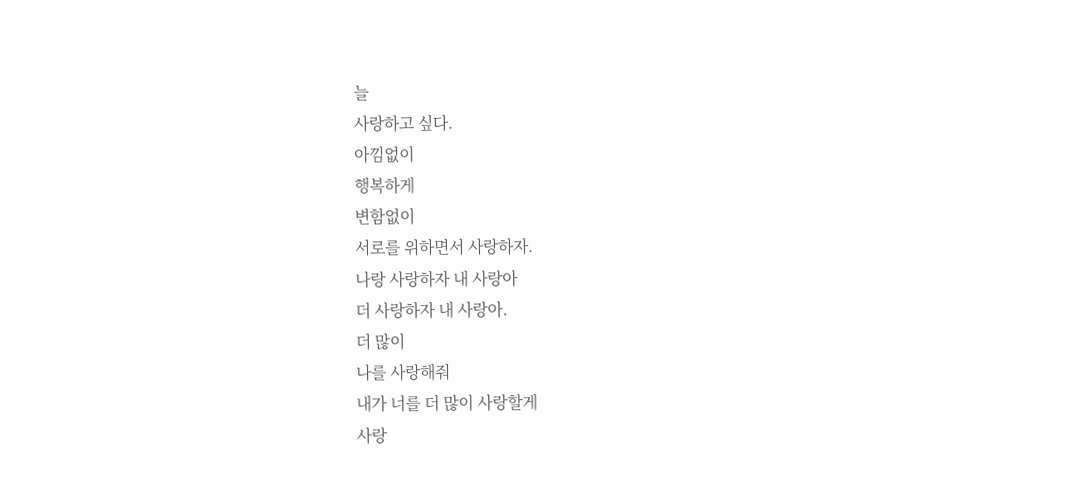늘
사랑하고 싶다.
아낌없이
행복하게
변함없이
서로를 위하면서 사랑하자.
나랑 사랑하자 내 사랑아
더 사랑하자 내 사랑아.
더 많이
나를 사랑해줘
내가 너를 더 많이 사랑할게
사랑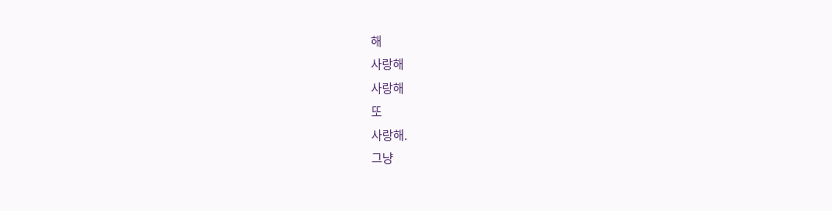해
사랑해
사랑해
또
사랑해.
그냥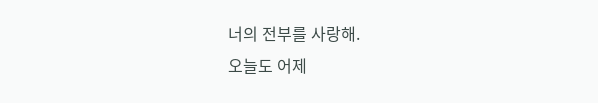너의 전부를 사랑해.
오늘도 어제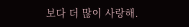보다 더 많이 사랑해.